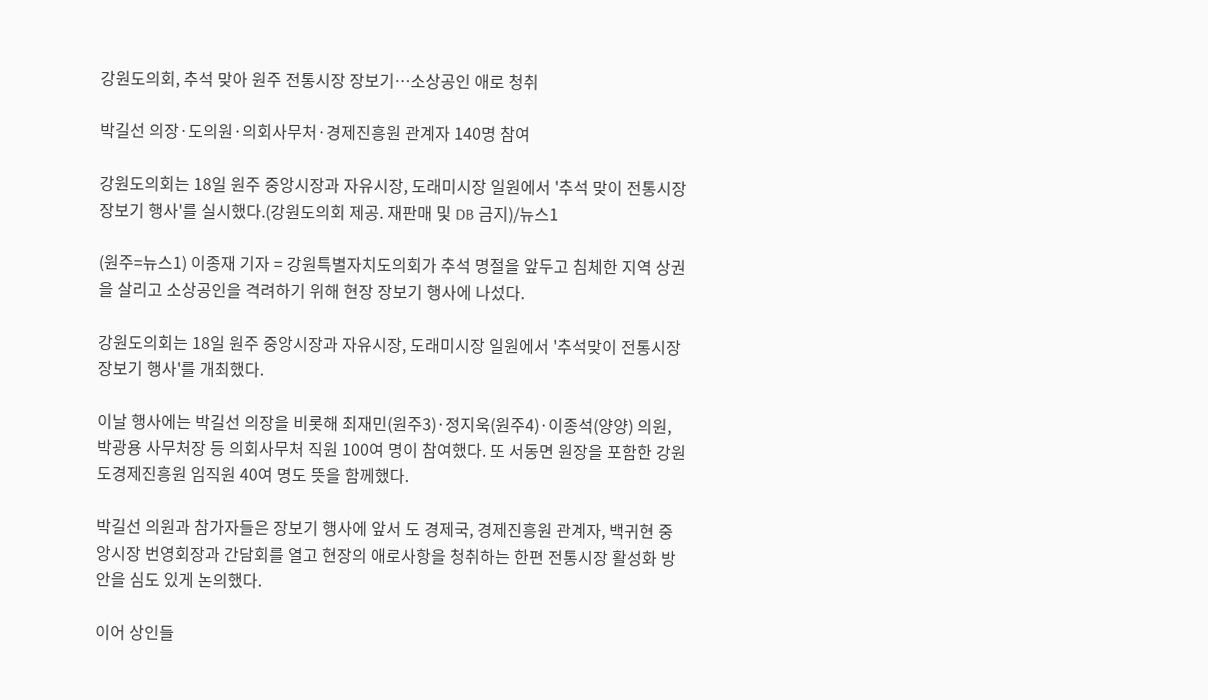강원도의회, 추석 맞아 원주 전통시장 장보기…소상공인 애로 청취

박길선 의장·도의원·의회사무처·경제진흥원 관계자 140명 참여

강원도의회는 18일 원주 중앙시장과 자유시장, 도래미시장 일원에서 '추석 맞이 전통시장 장보기 행사'를 실시했다.(강원도의회 제공. 재판매 및 DB 금지)/뉴스1

(원주=뉴스1) 이종재 기자 = 강원특별자치도의회가 추석 명절을 앞두고 침체한 지역 상권을 살리고 소상공인을 격려하기 위해 현장 장보기 행사에 나섰다.

강원도의회는 18일 원주 중앙시장과 자유시장, 도래미시장 일원에서 '추석맞이 전통시장 장보기 행사'를 개최했다.

이날 행사에는 박길선 의장을 비롯해 최재민(원주3)·정지욱(원주4)·이종석(양양) 의원, 박광용 사무처장 등 의회사무처 직원 100여 명이 참여했다. 또 서동면 원장을 포함한 강원도경제진흥원 임직원 40여 명도 뜻을 함께했다.

박길선 의원과 참가자들은 장보기 행사에 앞서 도 경제국, 경제진흥원 관계자, 백귀현 중앙시장 번영회장과 간담회를 열고 현장의 애로사항을 청취하는 한편 전통시장 활성화 방안을 심도 있게 논의했다.

이어 상인들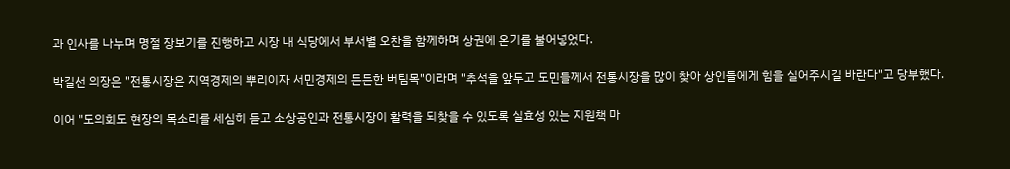과 인사를 나누며 명절 장보기를 진행하고 시장 내 식당에서 부서별 오찬을 함께하며 상권에 온기를 불어넣었다.

박길선 의장은 "전통시장은 지역경제의 뿌리이자 서민경제의 든든한 버팀목"이라며 "추석을 앞두고 도민들께서 전통시장을 많이 찾아 상인들에게 힘을 실어주시길 바란다"고 당부했다.

이어 "도의회도 현장의 목소리를 세심히 듣고 소상공인과 전통시장이 활력을 되찾을 수 있도록 실효성 있는 지원책 마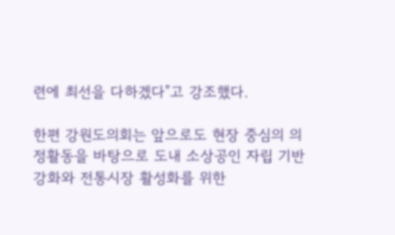련에 최선을 다하겠다"고 강조했다.

한편 강원도의회는 앞으로도 현장 중심의 의정활동을 바탕으로 도내 소상공인 자립 기반 강화와 전통시장 활성화를 위한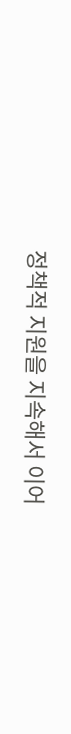정책적 지원을 지속해서 이어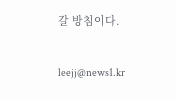갈 방침이다.

leejj@news1.kr